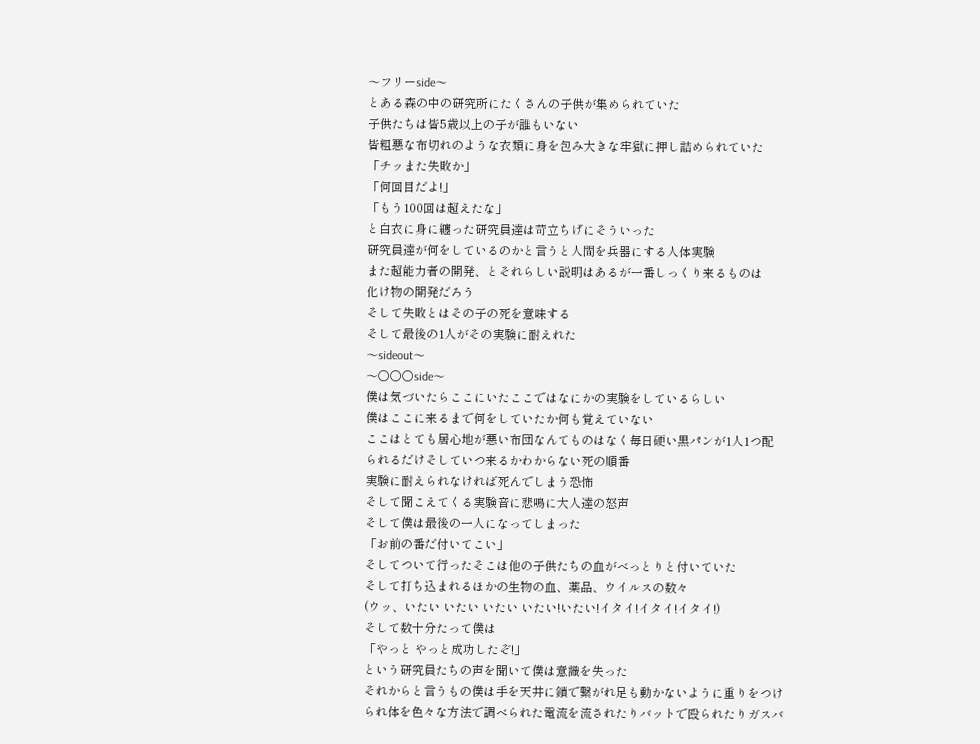〜フリーside〜
とある森の中の研究所にたくさんの子供が集められていた
子供たちは皆5歳以上の子が誰もいない
皆粗悪な布切れのような衣類に身を包み大きな牢獄に押し詰められていた
「チッまた失敗か」
「何回目だよ!」
「もう100回は超えたな」
と白衣に身に纏った研究員達は苛立ちげにそういった
研究員達が何をしているのかと言うと人間を兵器にする人体実験
また超能力者の開発、とそれらしい説明はあるが一番しっくり来るものは
化け物の開発だろう
そして失敗とはその子の死を意味する
そして最後の1人がその実験に耐えれた
〜sideout〜
〜〇〇〇side〜
僕は気づいたらここにいたここではなにかの実験をしているらしい
僕はここに来るまで何をしていたか何も覚えていない
ここはとても居心地が悪い布団なんてものはなく毎日硬い黒パンが1人1つ配
られるだけそしていつ来るかわからない死の順番
実験に耐えられなければ死んでしまう恐怖
そして聞こえてくる実験音に悲鳴に大人達の怒声
そして僕は最後の一人になってしまった
「お前の番だ付いてこい」
そしてついて行ったそこは他の子供たちの血がべっとりと付いていた
そして打ち込まれるほかの生物の血、薬品、ウイルスの数々
(ウッ、いたい いたい いたい いたい!いたい!イタイ!イタイ!イタイ!)
そして数十分たって僕は
「やっと やっと成功したぞ!」
という研究員たちの声を聞いて僕は意識を失った
それからと言うもの僕は手を天井に鎖で繋がれ足も動かないように重りをつけ
られ体を色々な方法で調べられた電流を流されたりバットで殴られたりガスバ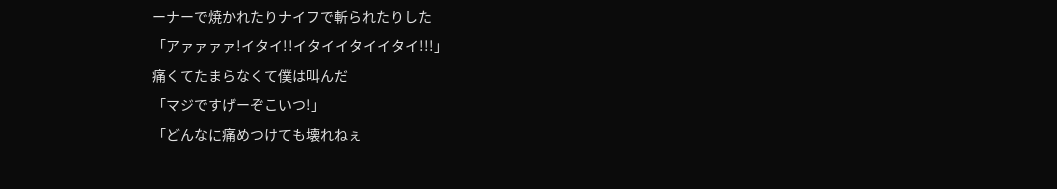ーナーで焼かれたりナイフで斬られたりした
「アァァァァ!イタイ!!イタイイタイイタイ!!!」
痛くてたまらなくて僕は叫んだ
「マジですげーぞこいつ!」
「どんなに痛めつけても壊れねぇ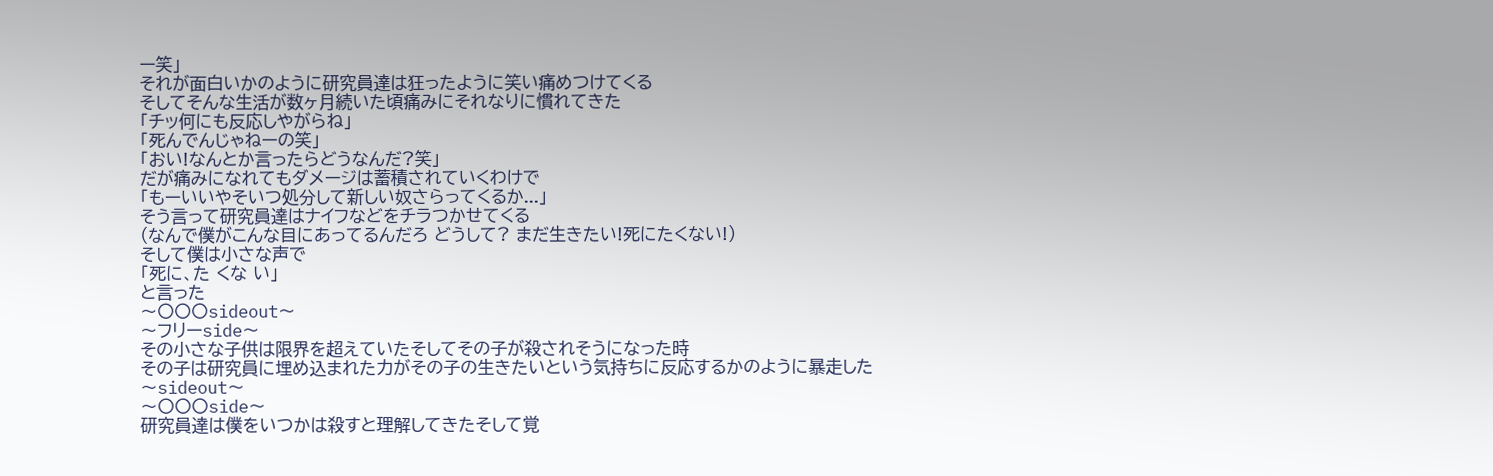ー笑」
それが面白いかのように研究員達は狂ったように笑い痛めつけてくる
そしてそんな生活が数ヶ月続いた頃痛みにそれなりに慣れてきた
「チッ何にも反応しやがらね」
「死んでんじゃねーの笑」
「おい!なんとか言ったらどうなんだ?笑」
だが痛みになれてもダメージは蓄積されていくわけで
「もーいいやそいつ処分して新しい奴さらってくるか...」
そう言って研究員達はナイフなどをチラつかせてくる
(なんで僕がこんな目にあってるんだろ どうして? まだ生きたい!死にたくない!)
そして僕は小さな声で
「死に、た くな い」
と言った
〜〇〇〇sideout〜
〜フリーside〜
その小さな子供は限界を超えていたそしてその子が殺されそうになった時
その子は研究員に埋め込まれた力がその子の生きたいという気持ちに反応するかのように暴走した
〜sideout〜
〜〇〇〇side〜
研究員達は僕をいつかは殺すと理解してきたそして覚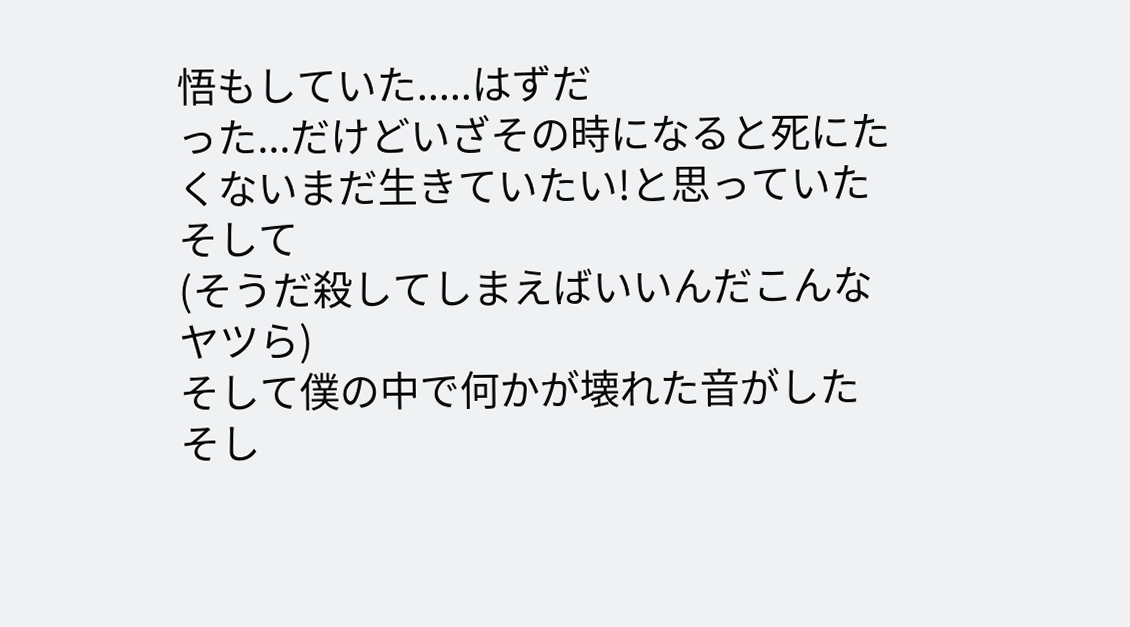悟もしていた.....はずだ
った...だけどいざその時になると死にたくないまだ生きていたい!と思っていたそして
(そうだ殺してしまえばいいんだこんなヤツら)
そして僕の中で何かが壊れた音がした
そし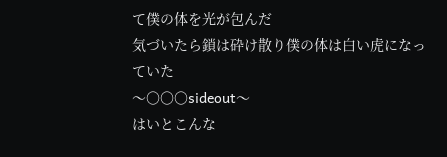て僕の体を光が包んだ
気づいたら鎖は砕け散り僕の体は白い虎になっていた
〜〇〇〇sideout〜
はいとこんな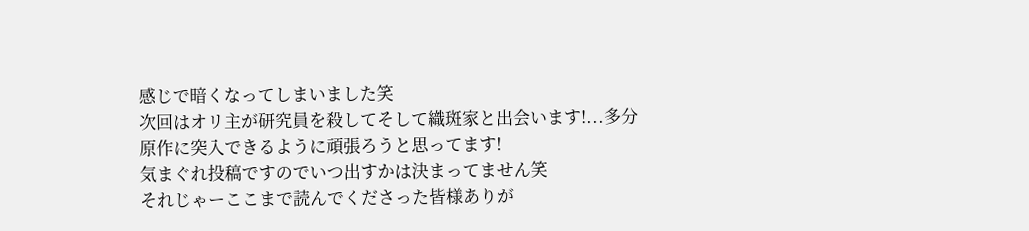感じで暗くなってしまいました笑
次回はオリ主が研究員を殺してそして織斑家と出会います!...多分
原作に突入できるように頑張ろうと思ってます!
気まぐれ投稿ですのでいつ出すかは決まってません笑
それじゃーここまで読んでくださった皆様ありが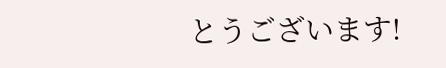とうございます!